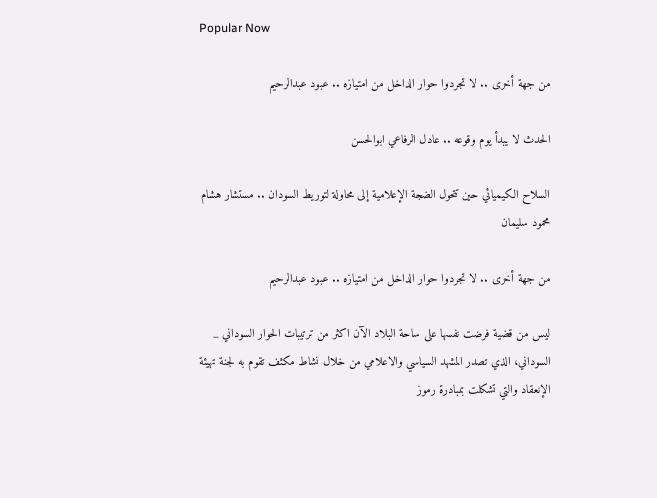Popular Now

من جهة أخرى .. لا تجردوا حوار الداخل من امتيازه .. عبود عبدالرحيم

الحدث لا يبدأ يوم وقوعه .. عادل الرفاعي ابوالحسن

السلاح الكيميائي حين تتحول الضجة الإعلامية إلى محاولة لتوريط السودان .. مستشار هشام محمود سليمان

من جهة أخرى .. لا تجردوا حوار الداخل من امتيازه .. عبود عبدالرحيم

ليس من قضية فرضت نفسها على ساحة البلاد الآن اكثر من ترتيبات الحوار السوداني _ السوداني، الذي تصدر المشهد السياسي والاعلامي من خلال نشاط مكثف تقوم به لجنة تهيئة الإنعقاد والتي تشكلت بمبادرة رموز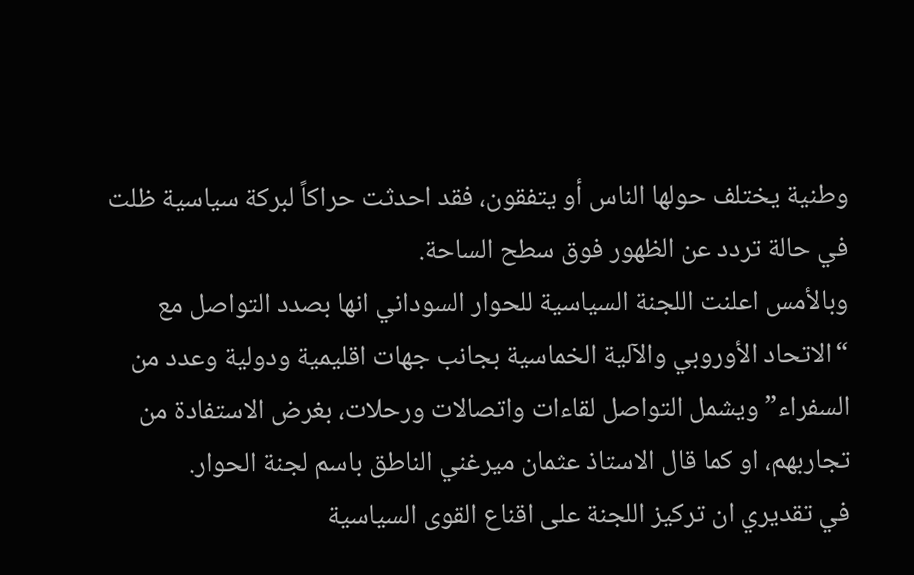وطنية يختلف حولها الناس أو يتفقون، فقد احدثت حراكاً لبركة سياسية ظلت في حالة تردد عن الظهور فوق سطح الساحة.
وبالأمس اعلنت اللجنة السياسية للحوار السوداني انها بصدد التواصل مع “الاتحاد الأوروبي والآلية الخماسية بجانب جهات اقليمية ودولية وعدد من السفراء” ويشمل التواصل لقاءات واتصالات ورحلات، بغرض الاستفادة من تجاربهم، او كما قال الاستاذ عثمان ميرغني الناطق باسم لجنة الحوار.
في تقديري ان تركيز اللجنة على اقناع القوى السياسية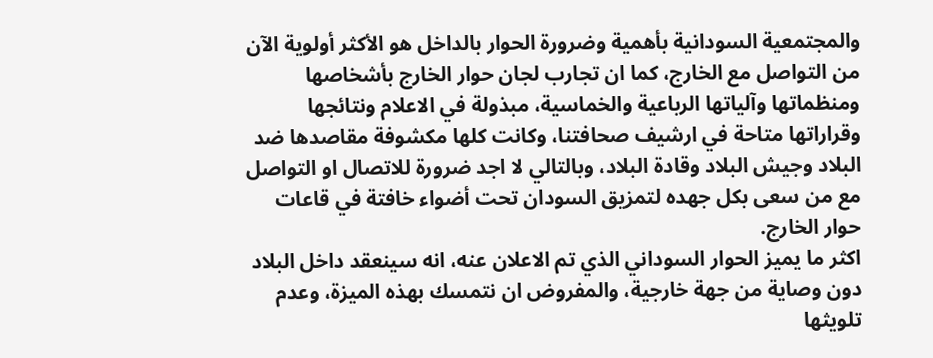والمجتمعية السودانية بأهمية وضرورة الحوار بالداخل هو الأكثر أولوية الآن من التواصل مع الخارج، كما ان تجارب لجان حوار الخارج بأشخاصها ومنظماتها وآلياتها الرباعية والخماسية، مبذولة في الاعلام ونتائجها وقراراتها متاحة في ارشيف صحافتنا، وكانت كلها مكشوفة مقاصدها ضد البلاد وجيش البلاد وقادة البلاد، وبالتالي لا اجد ضرورة للاتصال او التواصل مع من سعى بكل جهده لتمزيق السودان تحت أضواء خافتة في قاعات حوار الخارج.
اكثر ما يميز الحوار السوداني الذي تم الاعلان عنه، انه سينعقد داخل البلاد دون وصاية من جهة خارجية، والمفروض ان نتمسك بهذه الميزة، وعدم تلويثها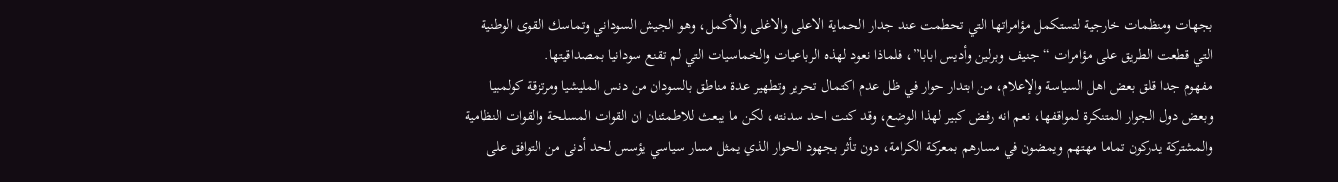بجهات ومنظمات خارجية لتستكمل مؤامراتها التي تحطمت عند جدار الحماية الاعلى والاغلى والأكمل، وهو الجيش السوداني وتماسك القوى الوطنية التي قطعت الطريق على مؤامرات “جنيف وبرلين وأديس ابابا”، فلماذا نعود لهذه الرباعيات والخماسيات التي لم تقنع سودانيا بمصداقيتها.
مفهوم جدا قلق بعض اهل السياسة والإعلام، من ابتدار حوار في ظل عدم اكتمال تحرير وتطهير عدة مناطق بالسودان من دنس المليشيا ومرتزقة كولمبيا وبعض دول الجوار المتنكرة لمواقفها، نعم انه رفض كبير لهذا الوضع، وقد كنت احد سدنته، لكن ما يبعث للاطمئنان ان القوات المسلحة والقوات النظامية والمشتركة يدركون تماما مهتهم ويمضون في مسارهم بمعركة الكرامة، دون تأثر بجهود الحوار الذي يمثل مسار سياسي يؤسس لحد أدنى من التوافق على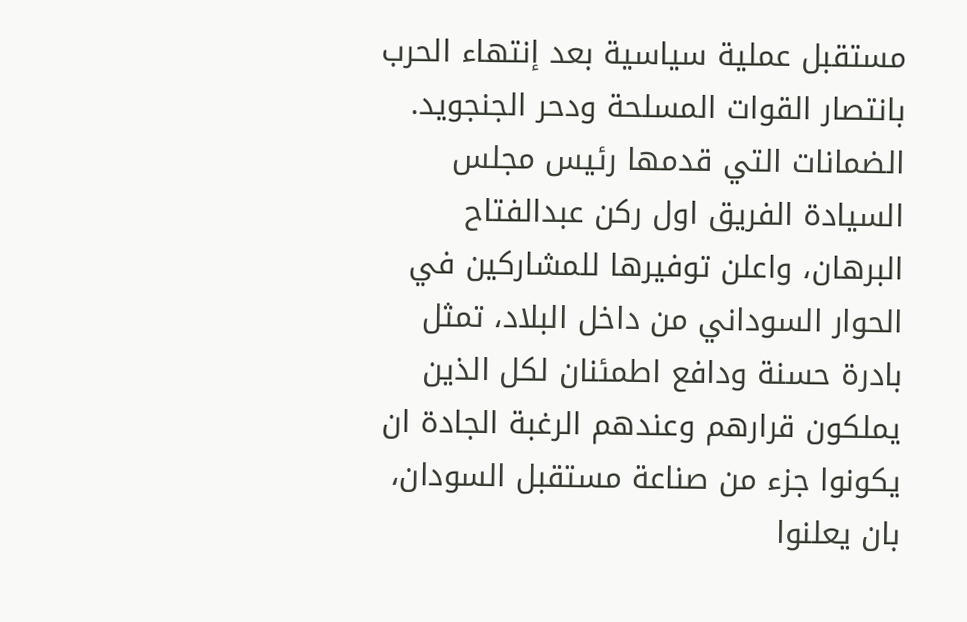مستقبل عملية سياسية بعد إنتهاء الحرب بانتصار القوات المسلحة ودحر الجنجويد.
الضمانات التي قدمها رئيس مجلس السيادة الفريق اول ركن عبدالفتاح البرهان، واعلن توفيرها للمشاركين في الحوار السوداني من داخل البلاد، تمثل بادرة حسنة ودافع اطمئنان لكل الذين يملكون قرارهم وعندهم الرغبة الجادة ان يكونوا جزء من صناعة مستقبل السودان، بان يعلنوا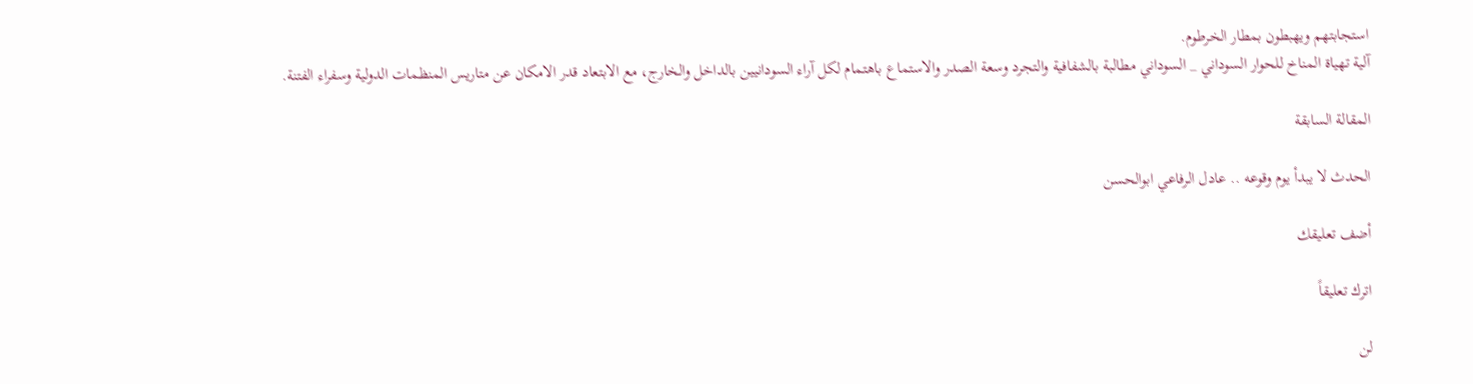استجابتهم ويهبطون بمطار الخرطوم.
آلية تهياة المناخ للحوار السوداني _ السوداني مطالبة بالشفافية والتجرد وسعة الصدر والاستماع باهتمام لكل آراء السودانيين بالداخل والخارج، مع الابتعاد قدر الامكان عن متاريس المنظمات الدولية وسفراء الفتنة.

المقالة السابقة

الحدث لا يبدأ يوم وقوعه .. عادل الرفاعي ابوالحسن

أضف تعليقك

اترك تعليقاً

لن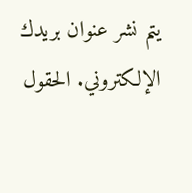يتم نشر عنوان بريدك الإلكتروني. الحقول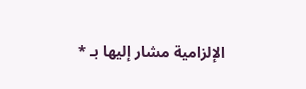الإلزامية مشار إليها بـ *